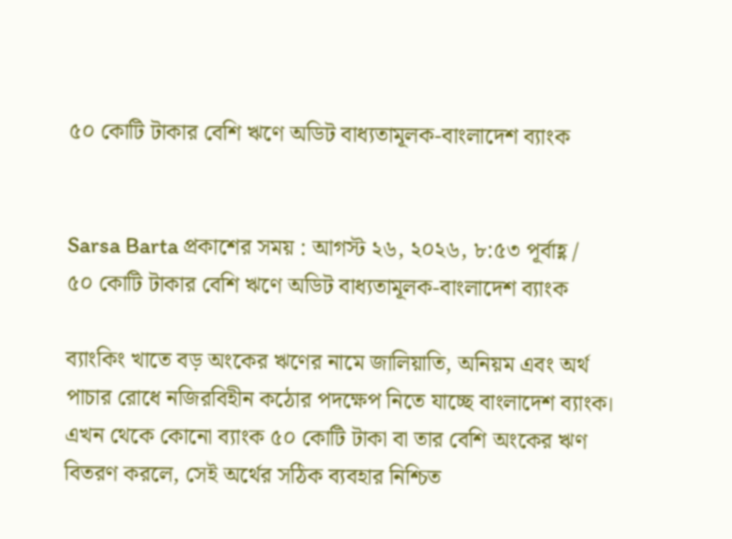৫০ কোটি টাকার বেশি ঋণে অডিট বাধ্যতামূলক-বাংলাদেশ ব্যাংক


Sarsa Barta প্রকাশের সময় : আগস্ট ২৬, ২০২৬, ৮:৫৩ পূর্বাহ্ণ /
৫০ কোটি টাকার বেশি ঋণে অডিট বাধ্যতামূলক-বাংলাদেশ ব্যাংক

ব্যাংকিং খাতে বড় অংকের ঋণের নামে জালিয়াতি, অনিয়ম এবং অর্থ পাচার রোধে নজিরবিহীন কঠোর পদক্ষেপ নিতে যাচ্ছে বাংলাদেশ ব্যাংক। এখন থেকে কোনো ব্যাংক ৫০ কোটি টাকা বা তার বেশি অংকের ঋণ বিতরণ করলে, সেই অর্থের সঠিক ব্যবহার নিশ্চিত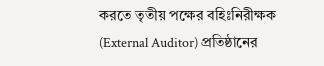করতে তৃতীয় পক্ষের বহিঃনিরীক্ষক (External Auditor) প্রতিষ্ঠানের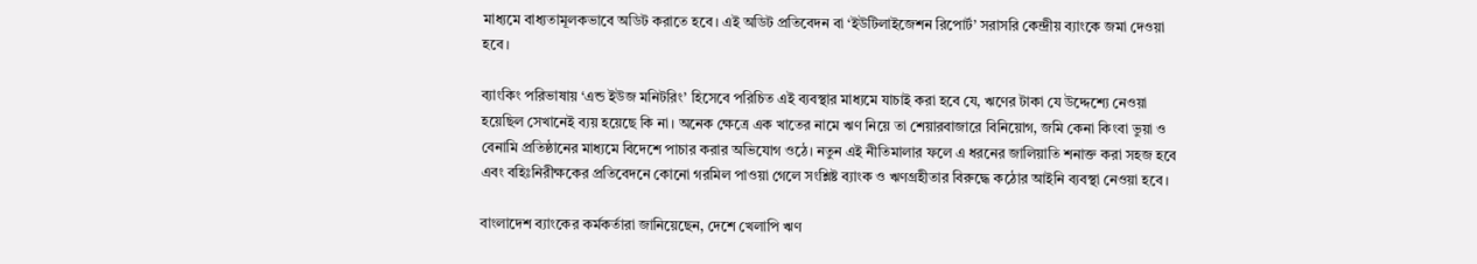মাধ্যমে বাধ্যতামূলকভাবে অডিট করাতে হবে। এই অডিট প্রতিবেদন বা ‘ইউটিলাইজেশন রিপোর্ট’ সরাসরি কেন্দ্রীয় ব্যাংকে জমা দেওয়া হবে।

ব্যাংকিং পরিভাষায় ‘এন্ড ইউজ মনিটরিং’ হিসেবে পরিচিত এই ব্যবস্থার মাধ্যমে যাচাই করা হবে যে, ঋণের টাকা যে উদ্দেশ্যে নেওয়া হয়েছিল সেখানেই ব্যয় হয়েছে কি না। অনেক ক্ষেত্রে এক খাতের নামে ঋণ নিয়ে তা শেয়ারবাজারে বিনিয়োগ, জমি কেনা কিংবা ভুয়া ও বেনামি প্রতিষ্ঠানের মাধ্যমে বিদেশে পাচার করার অভিযোগ ওঠে। নতুন এই নীতিমালার ফলে এ ধরনের জালিয়াতি শনাক্ত করা সহজ হবে এবং বহিঃনিরীক্ষকের প্রতিবেদনে কোনো গরমিল পাওয়া গেলে সংশ্লিষ্ট ব্যাংক ও ঋণগ্রহীতার বিরুদ্ধে কঠোর আইনি ব্যবস্থা নেওয়া হবে।

বাংলাদেশ ব্যাংকের কর্মকর্তারা জানিয়েছেন, দেশে খেলাপি ঋণ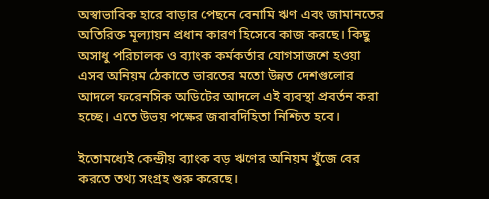অস্বাভাবিক হারে বাড়ার পেছনে বেনামি ঋণ এবং জামানতের অতিরিক্ত মূল্যায়ন প্রধান কারণ হিসেবে কাজ করছে। কিছু অসাধু পরিচালক ও ব্যাংক কর্মকর্তার যোগসাজশে হওয়া এসব অনিয়ম ঠেকাতে ভারতের মতো উন্নত দেশগুলোর আদলে ফরেনসিক অডিটের আদলে এই ব্যবস্থা প্রবর্তন করা হচ্ছে। এতে উভয় পক্ষের জবাবদিহিতা নিশ্চিত হবে।

ইতোমধ্যেই কেন্দ্রীয় ব্যাংক বড় ঋণের অনিয়ম খুঁজে বের করতে তথ্য সংগ্রহ শুরু করেছে।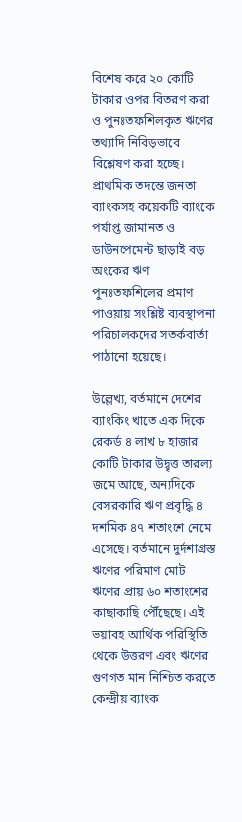বিশেষ করে ২০ কোটি টাকার ওপর বিতরণ করা ও পুনঃতফশিলকৃত ঋণের তথ্যাদি নিবিড়ভাবে বিশ্লেষণ করা হচ্ছে। প্রাথমিক তদন্তে জনতা ব্যাংকসহ কয়েকটি ব্যাংকে পর্যাপ্ত জামানত ও ডাউনপেমেন্ট ছাড়াই বড় অংকের ঋণ পুনঃতফশিলের প্রমাণ পাওয়ায় সংশ্লিষ্ট ব্যবস্থাপনা পরিচালকদের সতর্কবার্তা পাঠানো হয়েছে।

উল্লেখ্য, বর্তমানে দেশের ব্যাংকিং খাতে এক দিকে রেকর্ড ৪ লাখ ৮ হাজার কোটি টাকার উদ্বৃত্ত তারল্য জমে আছে, অন্যদিকে বেসরকারি ঋণ প্রবৃদ্ধি ৪ দশমিক ৪৭ শতাংশে নেমে এসেছে। বর্তমানে দুর্দশাগ্রস্ত ঋণের পরিমাণ মোট ঋণের প্রায় ৬০ শতাংশের কাছাকাছি পৌঁছেছে। এই ভয়াবহ আর্থিক পরিস্থিতি থেকে উত্তরণ এবং ঋণের গুণগত মান নিশ্চিত করতে কেন্দ্রীয় ব্যাংক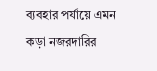ব্যবহার পর্যায়ে এমন কড়া নজরদারির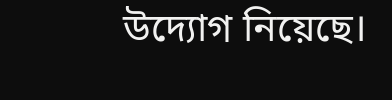উদ্যোগ নিয়েছে।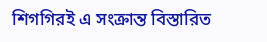শিগগিরই এ সংক্রান্ত বিস্তারিত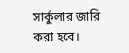সার্কুলার জারি করা হবে।